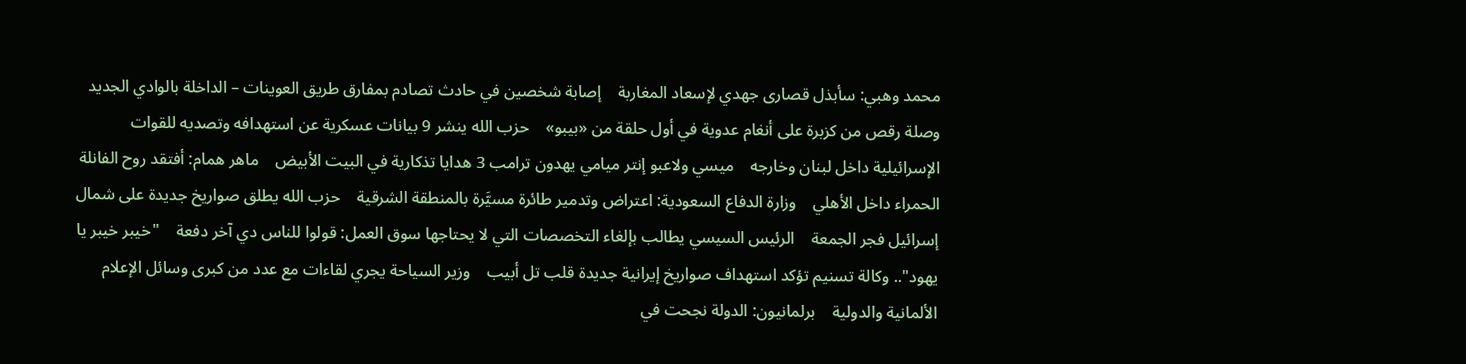محمد وهبي: سأبذل قصارى جهدي لإسعاد المغاربة    إصابة شخصين في حادث تصادم بمفارق طريق العوينات – الداخلة بالوادي الجديد    وصلة رقص من كزبرة على أنغام عدوية في أول حلقة من «بيبو»    حزب الله ينشر 9 بيانات عسكرية عن استهدافه وتصديه للقوات الإسرائيلية داخل لبنان وخارجه    ميسي ولاعبو إنتر ميامي يهدون ترامب 3 هدايا تذكارية في البيت الأبيض    ماهر همام: أفتقد روح الفانلة الحمراء داخل الأهلي    وزارة الدفاع السعودية: اعتراض وتدمير طائرة مسيَّرة بالمنطقة الشرقية    حزب الله يطلق صواريخ جديدة على شمال إسرائيل فجر الجمعة    الرئيس السيسي يطالب بإلغاء التخصصات التي لا يحتاجها سوق العمل: قولوا للناس دي آخر دفعة    "خيبر خيبر يا يهود".. وكالة تسنيم تؤكد استهداف صواريخ إيرانية جديدة قلب تل أبيب    وزير السياحة يجري لقاءات مع عدد من كبرى وسائل الإعلام الألمانية والدولية    برلمانيون: الدولة نجحت في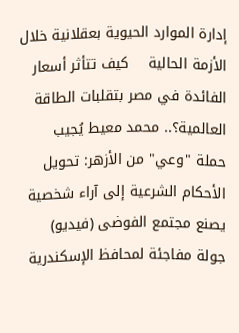إدارة الموارد الحيوية بعقلانية خلال الأزمة الحالية    كيف تتأثر أسعار الفائدة في مصر بتقلبات الطاقة العالمية؟.. محمد معيط يُجيب    حملة "وعي" من الأزهر: تحويل الأحكام الشرعية إلى آراء شخصية يصنع مجتمع الفوضى (فيديو)    جولة مفاجئة لمحافظ الإسكندرية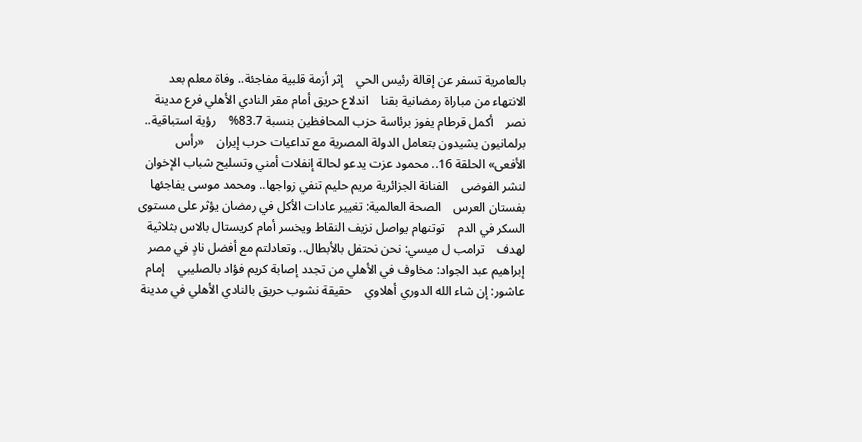بالعامرية تسفر عن إقالة رئيس الحي    إثر أزمة قلبية مفاجئة.. وفاة معلم بعد الانتهاء من مباراة رمضانية بقنا    اندلاع حريق أمام مقر النادي الأهلي فرع مدينة نصر    أكمل قرطام يفوز برئاسة حزب المحافظين بنسبة 83.7%    رؤية استباقية.. برلمانيون يشيدون بتعامل الدولة المصرية مع تداعيات حرب إيران    «رأس الأفعى» الحلقة 16.. محمود عزت يدعو لحالة إنفلات أمني وتسليح شباب الإخوان لنشر الفوضى    الفنانة الجزائرية مريم حليم تنفي زواجها.. ومحمد موسى يفاجئها بفستان العرس    الصحة العالمية: تغيير عادات الأكل في رمضان يؤثر على مستوى السكر في الدم    توتنهام يواصل نزيف النقاط ويخسر أمام كريستال بالاس بثلاثية لهدف    ترامب ل ميسي: نحن نحتفل بالأبطال.. وتعادلتم مع أفضل نادٍ في مصر    إبراهيم عبد الجواد: مخاوف في الأهلي من تجدد إصابة كريم فؤاد بالصليبي    إمام عاشور: إن شاء الله الدوري أهلاوي    حقيقة نشوب حريق بالنادي الأهلي في مدينة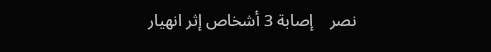نصر    إصابة 3 أشخاص إثر انهيار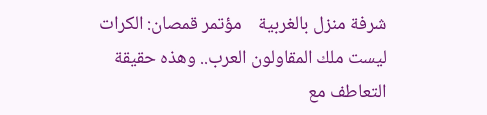شرفة منزل بالغربية    مؤتمر قمصان: الكرات ليست ملك المقاولون العرب.. وهذه حقيقة التعاطف مع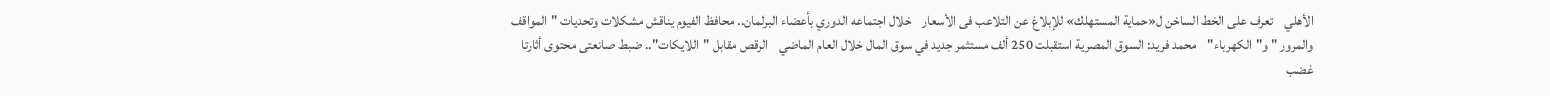الأهلي    تعرف على الخط الساخن ل«حماية المستهلك» للإبلاغ عن التلاعب فى الأسعار    خلال اجتماعه الدوري بأعضاء البرلمان.. محافظ الفيوم يناقش مشكلات وتحديات "المواقف والمرور " و"الكهرباء"    محمد فريد: السوق المصرية استقبلت 250 ألف مستثمر جديد في سوق المال خلال العام الماضي    الرقص مقابل "اللايكات".. ضبط صانعتى محتوى أثارتا غضب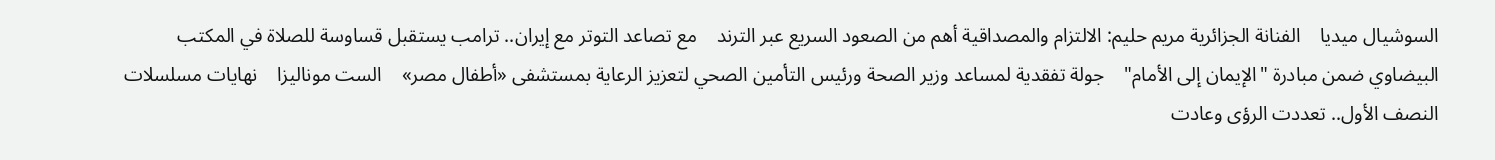السوشيال ميديا    الفنانة الجزائرية مريم حليم: الالتزام والمصداقية أهم من الصعود السريع عبر الترند    مع تصاعد التوتر مع إيران.. ترامب يستقبل قساوسة للصلاة في المكتب البيضاوي ضمن مبادرة "الإيمان إلى الأمام"    جولة تفقدية لمساعد وزير الصحة ورئيس التأمين الصحي لتعزيز الرعاية بمستشفى «أطفال مصر»    الست موناليزا    نهايات مسلسلات النصف الأول.. تعددت الرؤى وعادت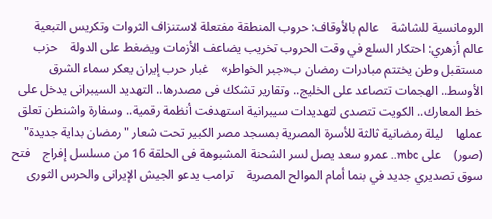الرومانسية للشاشة    عالم بالأوقاف: حروب المنطقة مفتعلة لاستنزاف الثروات وتكريس التبعية    عالم أزهري: احتكار السلع في وقت الحروب تخريب يضاعف الأزمات ويضغط على الدولة    حزب مستقبل وطن يختتم مبادرات رمضان ب«جبر الخواطر»    غبار حرب إيران يعكر سماء الشرق الأوسط.. الهجمات تتصاعد على الخليج.. وتقارير تشكك فى مصدرها.. التهديد السيبرانى يدخل على خط المعارك.. الكويت تتصدى لتهديدات سيبرانية استهدفت أنظمة رقمية.. وسفارة واشنطن تعلق عملها    ليلة رمضانية ثالثة للأسرة المصرية بمسجد مصر الكبير تحت شعار "رمضان بداية جديدة" (صور)    على mbc.. عمرو سعد يصل لسر الشحنة المشبوهة فى الحلقة 16 من مسلسل إفراج    فتح سوق تصديري جديد في بنما أمام الموالح المصرية    ترامب يدعو الجيش الإيرانى والحرس الثورى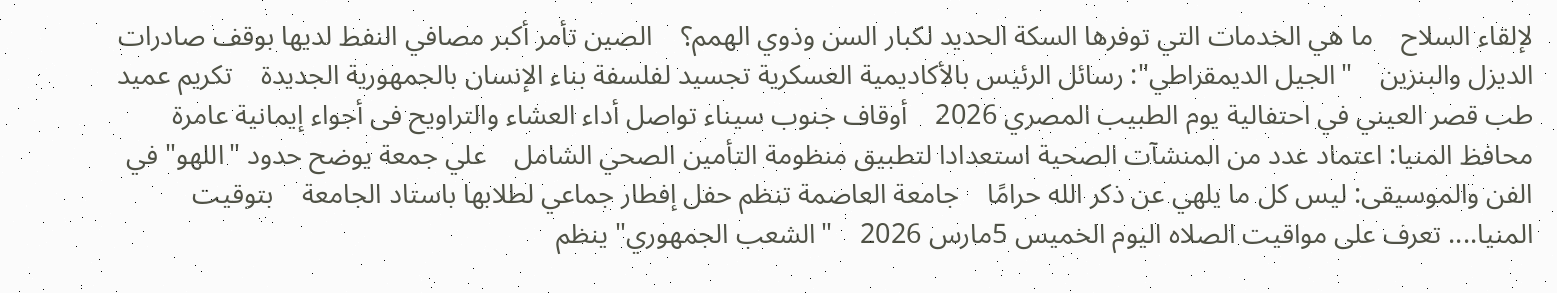لإلقاء السلاح    ما هي الخدمات التي توفرها السكة الحديد لكبار السن وذوي الهمم؟    الصين تأمر أكبر مصافي النفط لديها بوقف صادرات الديزل والبنزين    "الجيل الديمقراطي": رسائل الرئيس بالأكاديمية العسكرية تجسيد لفلسفة بناء الإنسان بالجمهورية الجديدة    تكريم عميد طب قصر العيني في احتفالية يوم الطبيب المصري 2026    أوقاف جنوب سيناء تواصل أداء العشاء والتراويح فى أجواء إيمانية عامرة    محافظ المنيا: اعتماد عدد من المنشآت الصحية استعدادا لتطبيق منظومة التأمين الصحي الشامل    علي جمعة يوضح حدود "اللهو" في الفن والموسيقى: ليس كل ما يلهي عن ذكر الله حرامًا    جامعة العاصمة تنظم حفل إفطار جماعي لطلابها باستاد الجامعة    بتوقيت المنيا.... تعرف على مواقيت الصلاه اليوم الخميس 5مارس 2026    "الشعب الجمهوري" ينظم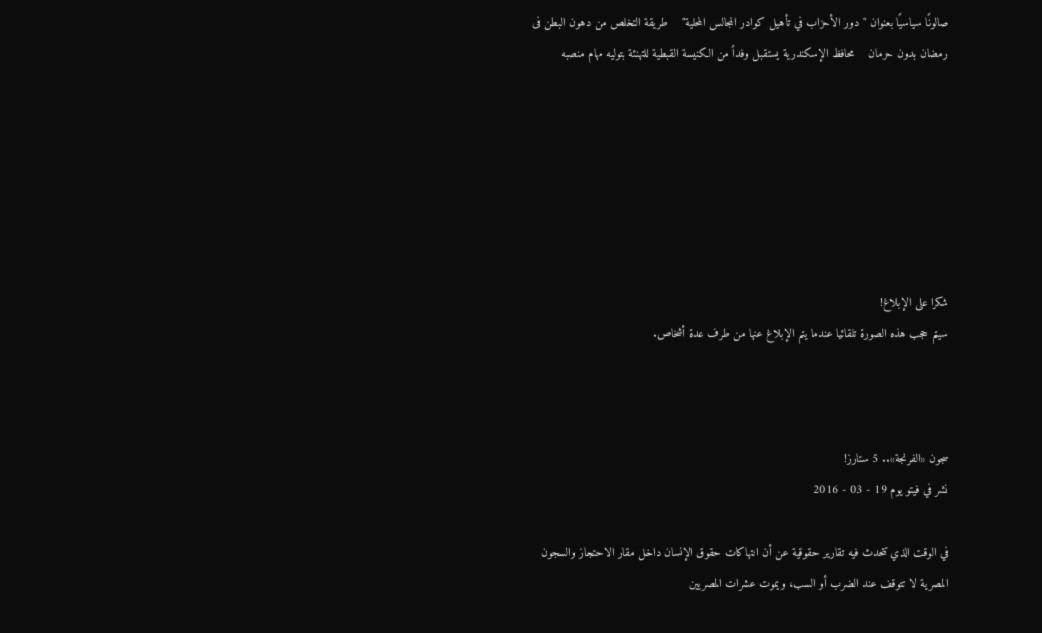صالونًا سياسيًا بعنوان "دور الأحزاب في تأهيل كوادر المجالس المحلية"    طريقة التخلص من دهون البطن فى رمضان بدون حرمان    محافظ الإسكندرية يستقبل وفداً من الكنيسة القبطية للتهنئة بتوليه مهام منصبه







شكرا على الإبلاغ!
سيتم حجب هذه الصورة تلقائيا عندما يتم الإبلاغ عنها من طرف عدة أشخاص.



سجون «الفرنجة».. 5 ستارز!
نشر في فيتو يوم 19 - 03 - 2016

في الوقت الذي تتحدث فيه تقارير حقوقية عن أن انتهاكات حقوق الإنسان داخل مقار الاحتجاز والسجون المصرية لا تتوقف عند الضرب أو السب، ويموت عشرات المصريين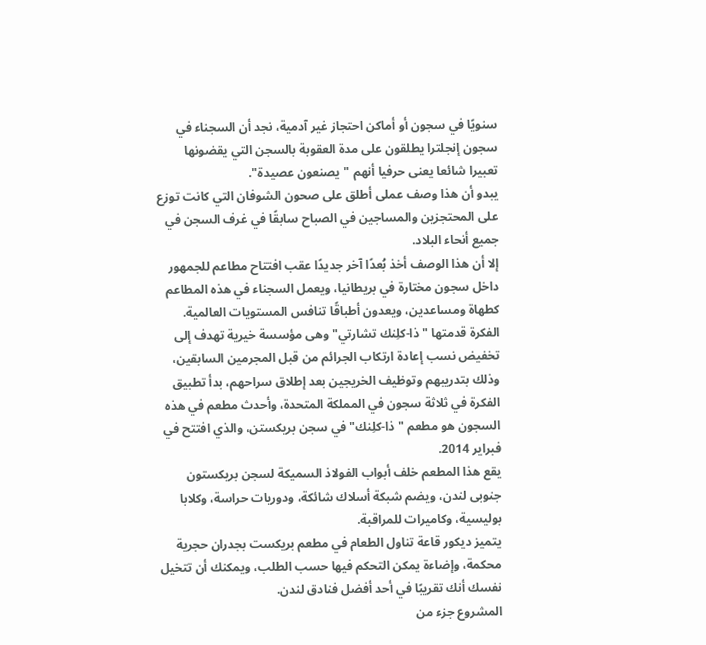سنويًا في سجون أو أماكن احتجاز غير آدمية، نجد أن السجناء في سجون إنجلترا يطلقون على مدة العقوبة بالسجن التي يقضونها تعبيرا شائعا يعنى حرفيا أنهم "يصنعون عصيدة".
يبدو أن هذا وصف عملى أطلق على صحون الشوفان التي كانت توزع على المحتجزين والمساجين في الصباح سابقًا في غرف السجن في جميع أنحاء البلاد.
إلا أن هذا الوصف أخذ بُعدًا آخر جديدًا عقب افتتاح مطاعم للجمهور داخل سجون مختارة في بريطانيا، ويعمل السجناء في هذه المطاعم كطهاة ومساعدين، ويعدون أطباقًا تنافس المستويات العالمية.
الفكرة قدمتها "ذا-كلِنك تشارتي" وهى مؤسسة خيرية تهدف إلى تخفيض نسب إعادة ارتكاب الجرائم من قبل المجرمين السابقين، وذلك بتدريبهم وتوظيف الخريجين بعد إطلاق سراحهم، بدأ تطبيق الفكرة في ثلاثة سجون في المملكة المتحدة، وأحدث مطعم في هذه السجون هو مطعم "ذا-كلِنك" في سجن بريكستن، والذي افتتح في فبراير 2014.
يقع هذا المطعم خلف أبواب الفولاذ السميكة لسجن بريكستون جنوبى لندن، ويضم شبكة أسلاك شائكة، ودوريات حراسة، وكلابا بوليسية، وكاميرات للمراقبة.
يتميز ديكور قاعة تناول الطعام في مطعم بريكست بجدران حجرية محكمة، وإضاءة يمكن التحكم فيها حسب الطلب، ويمكنك أن تتخيل نفسك أنك تقريبًا في أحد أفضل فنادق لندن.
المشروع جزء من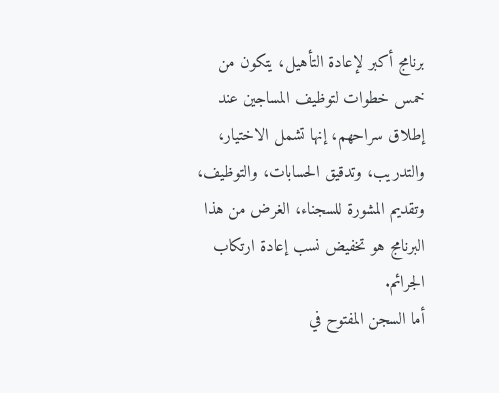برنامج أكبر لإعادة التأهيل، يتكون من خمس خطوات لتوظيف المساجين عند إطلاق سراحهم، إنها تشمل الاختيار، والتدريب، وتدقيق الحسابات، والتوظيف، وتقديم المشورة للسجناء، الغرض من هذا البرنامج هو تخفيض نسب إعادة ارتكاب الجرائم.
أما السجن المفتوح في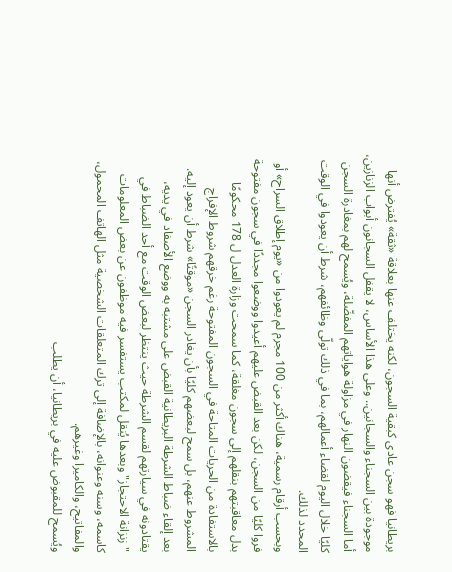بريطانيا فهو سجن عادى كبقية السجون، لكنه يختلف عنها بعلاقة «ثقة» يُفترض أنها موجودة بين السجناء والسجانين.. وعلى هذا الأساس، لا يقفل السجانون أبواب الزنازين، أما السجناء فيقضون النهار في مزاولة هواياتهم المفضّلة، ويُسمح لهم بمغادرة السجن كليًا خلال اليوم لقضاء أعمالهم، بما في ذلك تولّى وظائفهم، شرط أن يعودوا في الوقت المحدد لذلك.
وبحسب أرقام رسمية، هناك أكثر من 100 مجرم لم يعودوا من «يوم إطلاق السراح» أو فروا كليًا من السجن، لكن بعد القبض عليهم أعيدوا ووضعوا مجددًا في سجون مفتوحة بدل معاقبتهم بنقلهم إلى سجون مغلقة، كما سمحت وزارة العدل ل 178 محكومًا بالاستفادة من الحريات المتاحة في السجون المفتوحة رغم خرقهم شروط الإفراج المشروط عنهم، بل سمح لبعضهم كليًا بأن يغادر السجن «موقتًا» شرط أن يعود إليه.
بعد إلقاء ضباط الشرطة البريطانية القبض على مشتبه به ووضع الأصفاد في يديه، يقتادونه في سيارتهم لقسم الشرطة حيث ينتظر لبعض الوقت مع أحد الضباط في "زنزانة الاحتجاز" وبعدها يُنقل لمكتب يستفسر فيه موظفون عن بعض المعلومات كاسمه، وسنه وعنوانه، بالإضافة إلى ترك المتعلقات الشخصية مثل الهاتف المحمول، والمفاتيح، والكاميرا وغيرهم.
ويُسمح للمقبوض عليه في بريطانيا، أن يطلب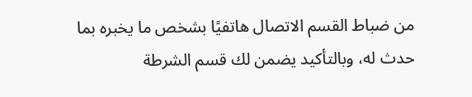من ضباط القسم الاتصال هاتفيًا بشخص ما يخبره بما حدث له، وبالتأكيد يضمن لك قسم الشرطة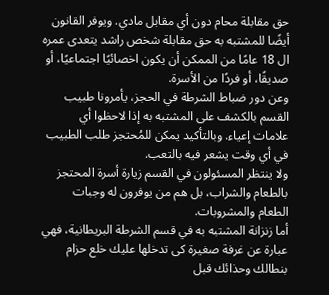حق مقابلة محام دون أي مقابل مادي. ويوفر القانون أيضًا للمشتبه به حق مقابلة شخص راشد يتعدى عمره ال 18 عامًا من الممكن أن يكون اخصائيًا اجتماعيًا، أو صديقًا، أو فردًا من الأسرة.
وعن دور ضباط الشرطة في الحجز، يأمرونا طبيب القسم بالكشف على المشتبه به إذا لاحظوا أي علامات إعياء. وبالتأكيد يمكن للمُحتجز طلب الطبيب في أي وقت يشعر فيه بالتعب.
ولا ينتظر المسئولون في القسم زيارة أسرة المحتجز بالطعام والشراب، بل هم من يوفرون له وجبات الطعام والمشروبات.
أما زنزانة المشتبه به في قسم الشرطة البريطانية، فهي عبارة عن غرفة صغيرة كى تدخلها عليك خلع حزام بنطالك وحذائك قبل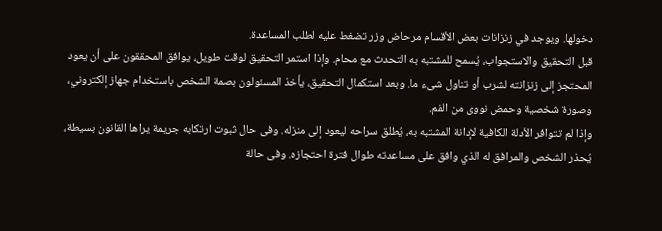دخولها. ويوجد في زنزانات بعض الأقسام مرحاض وزر تضغط عليه لطلب المساعدة.
قبل التحقيق والاستجواب، يُسمح للمشتبه به التحدث مع محام. وإذا استمر التحقيق لوقت طويل، يوافق المحققون على أن يعود المحتجز إلى زنزانته لشرب أو تناول شىء ما. وبعد استكمال التحقيق، يأخذ المسئولون بصمة الشخص باستخدام جهاز إلكتروني، وصورة شخصية وحمض نووى من الفم.
وإذا لم تتوافر الأدلة الكافية لإدانة المشتبه به، يُطلق سراحه ليعود إلى منزله. وفى حال ثبوت ارتكابه جريمة يراها القانون بسيطة، يُحذر الشخص والمرافق له الذي وافق على مساعدته طوال فترة احتجازه. وفى حالة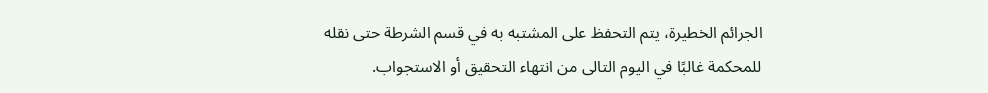الجرائم الخطيرة، يتم التحفظ على المشتبه به في قسم الشرطة حتى نقله للمحكمة غالبًا في اليوم التالى من انتهاء التحقيق أو الاستجواب.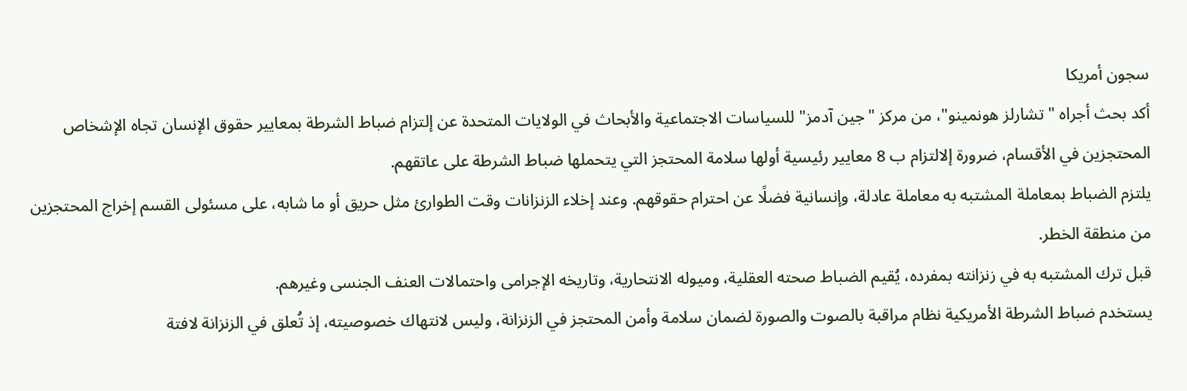سجون أمريكا
أكد بحث أجراه " تشارلز هونمينو"، من مركز "جين آدمز" للسياسات الاجتماعية والأبحاث في الولايات المتحدة عن إلتزام ضباط الشرطة بمعايير حقوق الإنسان تجاه الإشخاص المحتجزين في الأقسام، ضرورة إلالتزام ب 8 معايير رئيسية أولها سلامة المحتجز التي يتحملها ضباط الشرطة على عاتقهم.
يلتزم الضباط بمعاملة المشتبه به معاملة عادلة، وإنسانية فضلًا عن احترام حقوقهم. وعند إخلاء الزنزانات وقت الطوارئ مثل حريق أو ما شابه، على مسئولى القسم إخراج المحتجزين من منطقة الخطر.
قبل ترك المشتبه به في زنزانته بمفرده، يُقيم الضباط صحته العقلية، وميوله الانتحارية، وتاريخه الإجرامى واحتمالات العنف الجنسى وغيرهم.
يستخدم ضباط الشرطة الأمريكية نظام مراقبة بالصوت والصورة لضمان سلامة وأمن المحتجز في الزنزانة، وليس لانتهاك خصوصيته، إذ تُعلق في الزنزانة لافتة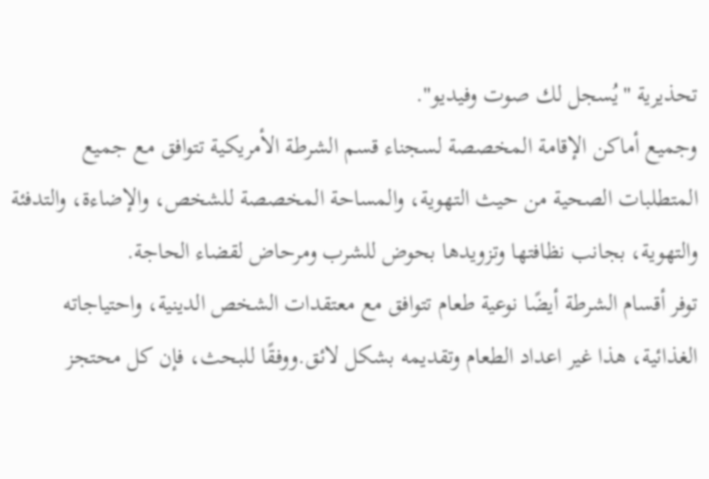تحذيرية "يُسجل لك صوت وفيديو".
وجميع أماكن الإقامة المخصصة لسجناء قسم الشرطة الأمريكية تتوافق مع جميع المتطلبات الصحية من حيث التهوية، والمساحة المخصصة للشخص، والإضاءة، والتدفئة والتهوية، بجانب نظافتها وتزويدها بحوض للشرب ومرحاض لقضاء الحاجة.
توفر أقسام الشرطة أيضًا نوعية طعام تتوافق مع معتقدات الشخص الدينية، واحتياجاته الغذائية، هذا غير اعداد الطعام وتقديمه بشكل لائق.ووفقًا للبحث، فإن كل محتجز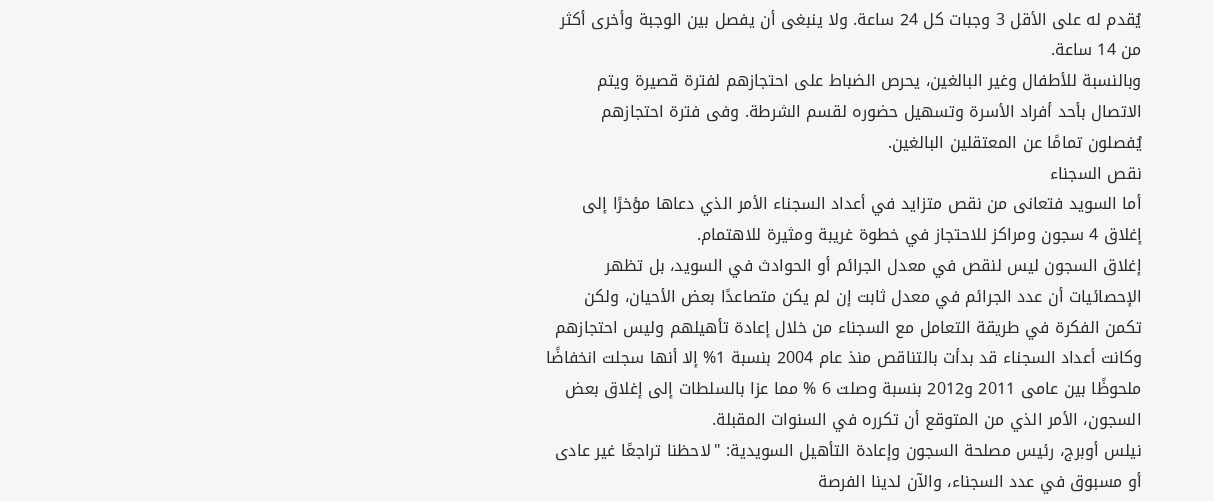يُقدم له على الأقل 3 وجبات كل 24 ساعة. ولا ينبغى أن يفصل بين الوجبة وأخرى أكثر من 14 ساعة.
وبالنسبة للأطفال وغير البالغين، يحرص الضباط على احتجازهم لفترة قصيرة ويتم الاتصال بأحد أفراد الأسرة وتسهيل حضوره لقسم الشرطة. وفى فترة احتجازهم يُفصلون تمامًا عن المعتقلين البالغين.
نقص السجناء
أما السويد فتعانى من نقص متزايد في أعداد السجناء الأمر الذي دعاها مؤخرًا إلى إغلاق 4 سجون ومراكز للاحتجاز في خطوة غريبة ومثيرة للاهتمام.
إغلاق السجون ليس لنقص في معدل الجرائم أو الحوادث في السويد، بل تظهر الإحصائيات أن عدد الجرائم في معدل ثابت إن لم يكن متصاعدًا بعض الأحيان، ولكن تكمن الفكرة في طريقة التعامل مع السجناء من خلال إعادة تأهيلهم وليس احتجازهم وكانت أعداد السجناء قد بدأت بالتناقص منذ عام 2004 بنسبة 1% إلا أنها سجلت انخفاضًا ملحوظًا بين عامى 2011 و2012 بنسبة وصلت 6 % مما عزا بالسلطات إلى إغلاق بعض السجون، الأمر الذي من المتوقع أن تكرره في السنوات المقبلة.
نيلس أوبرج، رئيس مصلحة السجون وإعادة التأهيل السويدية: "لاحظنا تراجعًا غير عادى أو مسبوق في عدد السجناء، والآن لدينا الفرصة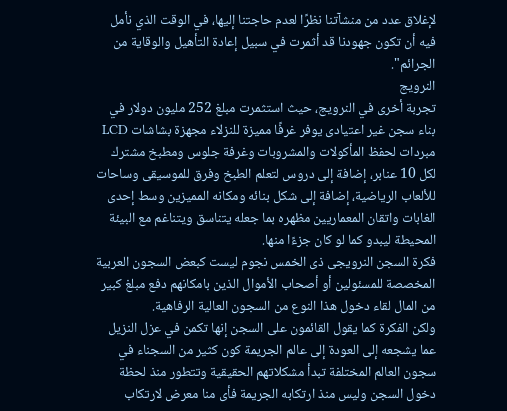لإغلاق عدد من منشآتنا نظرًا لعدم حاجتنا إليها، في الوقت الذي نأمل فيه أن تكون جهودنا قد أثمرت في سبيل إعادة التأهيل والوقاية من الجرائم".
النرويج
تجربة أخرى في النرويج، حيث استثمرت مبلغ 252 مليون دولار في بناء سجن غير اعتيادى يوفر غرفًا مميزة للنزلاء مجهزة بشاشات LCD مبردات لحفظ المأكولات والمشروبات وغرفة جلوس ومطبخ مشترك لكل 10 عنابر، إضافة إلى دروس لتعلم الطبخ وفرق للموسيقى وساحات للألعاب الرياضية، إضافة إلى شكل بنائه ومكانه المميزين وسط إحدى الغابات واتقان المعماريين مظهره بما جعله يتناسق ويتناغم مع البيئة المحيطة ليبدو كما لو كان جزءًا منها.
فكرة السجن النرويجى ذى الخمس نجوم ليست كبعض السجون العربية المخصصة للمسئولين أو أصحاب الأموال الذين بامكانهم دفع مبلغ كبير من المال لقاء دخول هذا النوع من السجون العالية الرفاهية.
ولكن الفكرة كما يقول القائمون على السجن إنها تكمن في عزل النزيل عما يشجعه إلى العودة إلى عالم الجريمة كون كثير من السجناء في سجون العالم المختلفة تبدأ مشكلاتهم الحقيقية وتتطور منذ لحظة دخول السجن وليس منذ ارتكابه الجريمة فأى منا معرض لارتكاب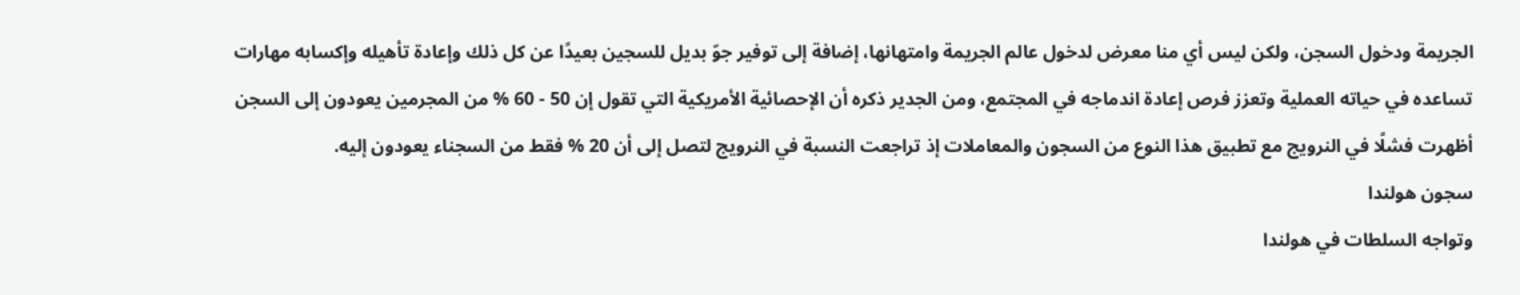الجريمة ودخول السجن، ولكن ليس أي منا معرض لدخول عالم الجريمة وامتهانها، إضافة إلى توفير جوّ بديل للسجين بعيدًا عن كل ذلك وإعادة تأهيله وإكسابه مهارات تساعده في حياته العملية وتعزز فرص إعادة اندماجه في المجتمع، ومن الجدير ذكره أن الإحصائية الأمريكية التي تقول إن 50 - 60 % من المجرمين يعودون إلى السجن أظهرت فشلًا في النرويج مع تطبيق هذا النوع من السجون والمعاملات إذ تراجعت النسبة في النرويج لتصل إلى أن 20 % فقط من السجناء يعودون إليه.
سجون هولندا
وتواجه السلطات في هولندا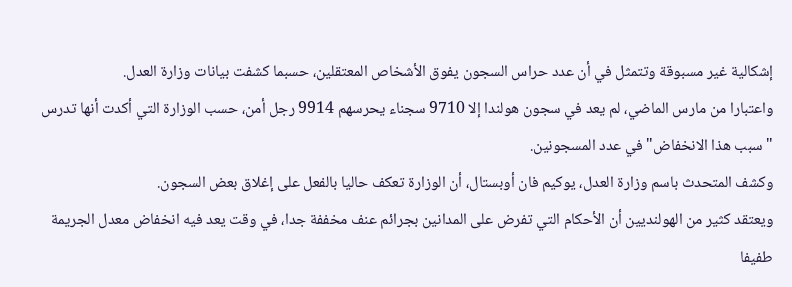إشكالية غير مسبوقة وتتمثل في أن عدد حراس السجون يفوق الأشخاص المعتقلين، حسبما كشفت بيانات وزارة العدل.
واعتبارا من مارس الماضي، لم يعد في سجون هولندا إلا 9710 سجناء يحرسهم 9914 رجل أمن، حسب الوزارة التي أكدت أنها تدرس "سبب هذا الانخفاض" في عدد المسجونين.
وكشف المتحدث باسم وزارة العدل، يوكيم فان أوبستال، أن الوزارة تعكف حاليا بالفعل على إغلاق بعض السجون.
ويعتقد كثير من الهولنديين أن الأحكام التي تفرض على المدانين بجرائم عنف مخففة جدا، في وقت يعد فيه انخفاض معدل الجريمة طفيفا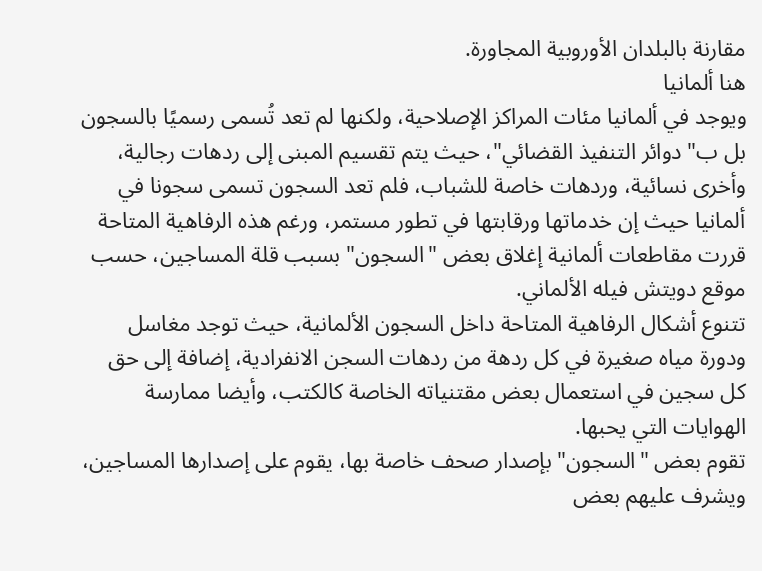مقارنة بالبلدان الأوروبية المجاورة.
هنا ألمانيا
ويوجد في ألمانيا مئات المراكز الإصلاحية، ولكنها لم تعد تُسمى رسميًا بالسجون بل ب"دوائر التنفيذ القضائي"، حيث يتم تقسيم المبنى إلى ردهات رجالية، وأخرى نسائية، وردهات خاصة للشباب، فلم تعد السجون تسمى سجونا في ألمانيا حيث إن خدماتها ورقابتها في تطور مستمر، ورغم هذه الرفاهية المتاحة قررت مقاطعات ألمانية إغلاق بعض "السجون" بسبب قلة المساجين، حسب موقع دويتش فيله الألماني.
تتنوع أشكال الرفاهية المتاحة داخل السجون الألمانية، حيث توجد مغاسل ودورة مياه صغيرة في كل ردهة من ردهات السجن الانفرادية، إضافة إلى حق كل سجين في استعمال بعض مقتنياته الخاصة كالكتب، وأيضا ممارسة الهوايات التي يحبها.
تقوم بعض "السجون" بإصدار صحف خاصة بها، يقوم على إصدارها المساجين، ويشرف عليهم بعض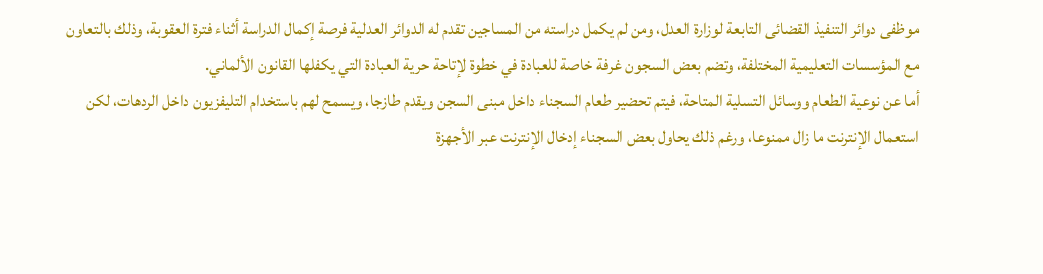موظفى دوائر التنفيذ القضائى التابعة لوزارة العدل، ومن لم يكمل دراسته من المساجين تقدم له الدوائر العدلية فرصة إكمال الدراسة أثناء فترة العقوبة، وذلك بالتعاون مع المؤسسات التعليمية المختلفة، وتضم بعض السجون غرفة خاصة للعبادة في خطوة لإتاحة حرية العبادة التي يكفلها القانون الألماني.
أما عن نوعية الطعام ووسائل التسلية المتاحة، فيتم تحضير طعام السجناء داخل مبنى السجن ويقدم طازجا، ويسمح لهم باستخدام التليفزيون داخل الردهات، لكن استعمال الإنترنت ما زال ممنوعا، ورغم ذلك يحاول بعض السجناء إدخال الإنترنت عبر الأجهزة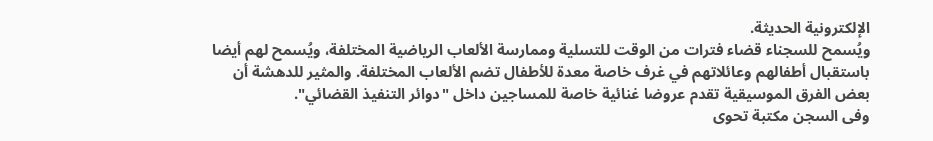الإلكترونية الحديثة.
ويُسمح للسجناء قضاء فترات من الوقت للتسلية وممارسة الألعاب الرياضية المختلفة، ويُسمح لهم أيضا باستقبال أطفالهم وعائلاتهم في غرف خاصة معدة للأطفال تضم الألعاب المختلفة. والمثير للدهشة أن بعض الفرق الموسيقية تقدم عروضا غنائية خاصة للمساجين داخل "دوائر التنفيذ القضائي".
وفى السجن مكتبة تحوى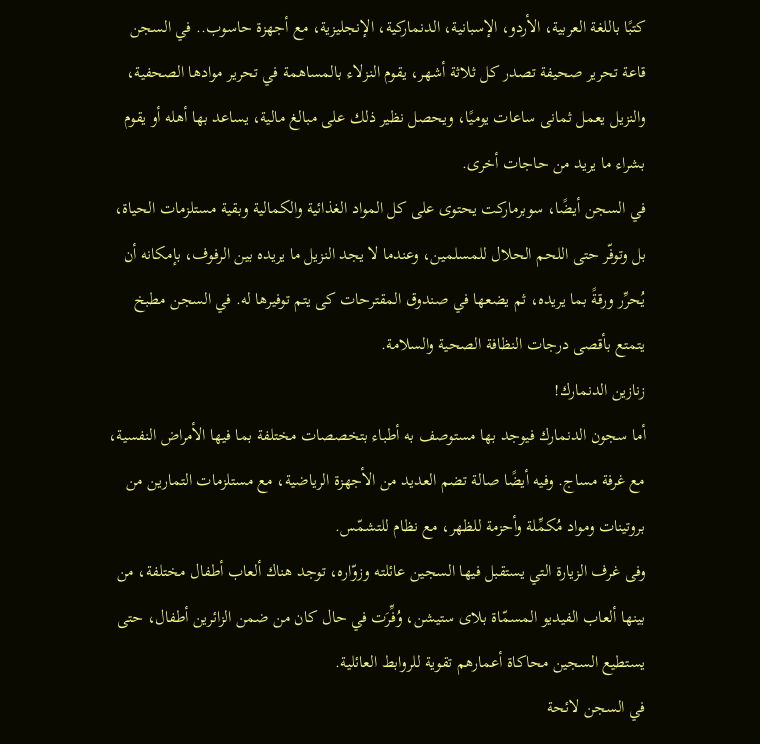كتبًا باللغة العربية، الأردو، الإسبانية، الدنماركية، الإنجليزية، مع أجهزة حاسوب.. في السجن قاعة تحرير صحيفة تصدر كل ثلاثة أشهر، يقوم النزلاء بالمساهمة في تحرير موادها الصحفية، والنزيل يعمل ثمانى ساعات يوميًا، ويحصل نظير ذلك على مبالغ مالية، يساعد بها أهله أو يقوم بشراء ما يريد من حاجات أخرى.
في السجن أيضًا، سوبرماركت يحتوى على كل المواد الغذائية والكمالية وبقية مستلزمات الحياة، بل وتوفّر حتى اللحم الحلال للمسلمين، وعندما لا يجد النزيل ما يريده بين الرفوف، بإمكانه أن يُحرِّر ورقةً بما يريده، ثم يضعها في صندوق المقترحات كى يتم توفيرها له. في السجن مطبخ يتمتع بأقصى درجات النظافة الصحية والسلامة.
زنازين الدنمارك!
أما سجون الدنمارك فيوجد بها مستوصف به أطباء بتخصصات مختلفة بما فيها الأمراض النفسية، مع غرفة مساج. وفيه أيضًا صالة تضم العديد من الأجهزة الرياضية، مع مستلزمات التمارين من بروتينات ومواد مُكمِّلة وأحزمة للظهر، مع نظام للتشمّس.
وفى غرف الزيارة التي يستقبل فيها السجين عائلته وزوّاره، توجد هناك ألعاب أطفال مختلفة، من بينها ألعاب الفيديو المسمّاة بلاى ستيشن، وُفِّرَت في حال كان من ضمن الزائرين أطفال، حتى يستطيع السجين محاكاة أعمارهم تقوية للروابط العائلية.
في السجن لائحة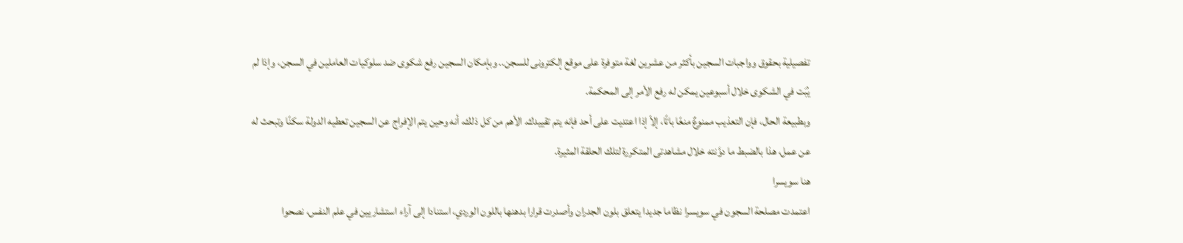تفصيلية بحقوق وواجبات السجين بأكثر من عشرين لغة متوفرة على موقع إلكترونى للسجن.. وبإمكان السجين رفع شكوى ضد سلوكيات العاملين في السجن، وإذا لم يُبَت في الشكوى خلال أسبوعين يمكن له رفع الأمر إلى المحكمة.
وبطبيعة الحال، فإن التعذيب ممنوعٌ منعًا باتًا، إلاّ إذا اعتديت على أحد فإنه يتم تقييدك. الأهم من كل ذلك، أنه وحين يتم الإفراج عن السجين تعطيه الدولة سكنًا وتبحث له عن عمل، هذا بالضبط ما دوَّنته خلال مشاهدتى المتكررة لتلك الحلقة المثيرة.
هنا سويسرا
اعتمدت مصلحة السجون في سويسرا نظاما جديدا يتعلق بلون الجدران وأصدرت قرارا بدهنها باللون الوردي، استنادا إلى آراء استشاريين في علم النفس، نصحوا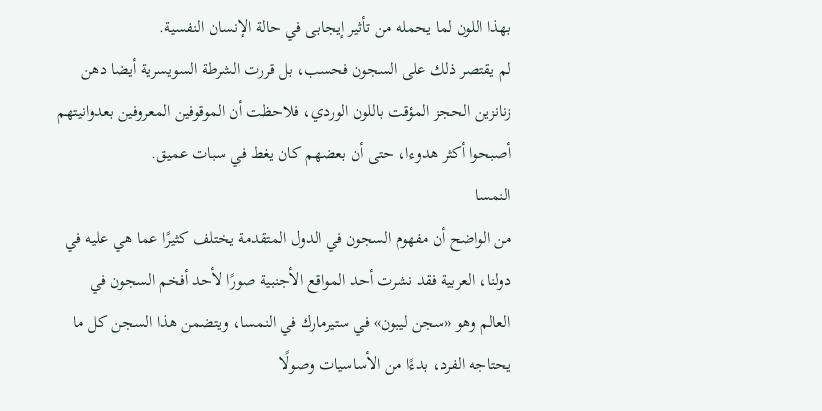بهذا اللون لما يحمله من تأثير إيجابى في حالة الإنسان النفسية.
لم يقتصر ذلك على السجون فحسب، بل قررت الشرطة السويسرية أيضا دهن زنانزين الحجز المؤقت باللون الوردي، فلاحظت أن الموقوفين المعروفين بعدوانيتهم أصبحوا أكثر هدوءا، حتى أن بعضهم كان يغط في سبات عميق.
النمسا
من الواضح أن مفهوم السجون في الدول المتقدمة يختلف كثيرًا عما هي عليه في دولنا، العربية فقد نشرت أحد المواقع الأجنبية صورًا لأحد أفخم السجون في العالم وهو «سجن ليبون» في ستيرمارك في النمسا، ويتضمن هذا السجن كل ما يحتاجه الفرد، بدءًا من الأساسيات وصولًا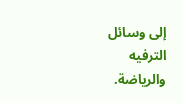إلى وسائل الترفيه والرياضة.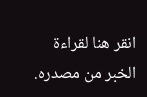انقر هنا لقراءة الخبر من مصدره.